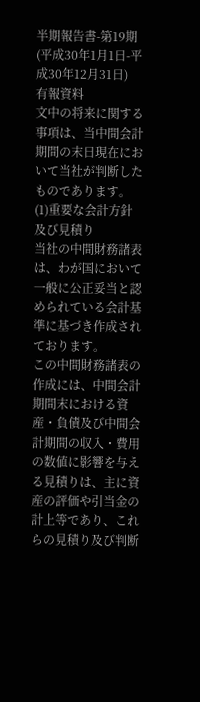半期報告書-第19期(平成30年1月1日-平成30年12月31日)
有報資料
文中の将来に関する事項は、当中間会計期間の末日現在において当社が判断したものであります。
(1)重要な会計方針及び見積り
当社の中間財務諸表は、わが国において一般に公正妥当と認められている会計基準に基づき作成されております。
この中間財務諸表の作成には、中間会計期間末における資産・負債及び中間会計期間の収入・費用の数値に影響を与える見積りは、主に資産の評価や引当金の計上等であり、これらの見積り及び判断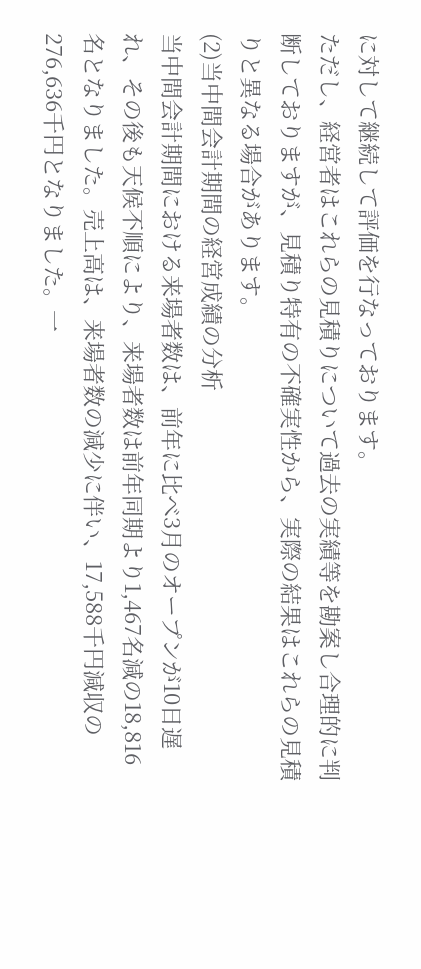に対して継続して評価を行なっております。
ただし、経営者はこれらの見積りについて過去の実績等を勘案し合理的に判断しておりますが、見積り特有の不確実性から、実際の結果はこれらの見積りと異なる場合があります。
(2)当中間会計期間の経営成績の分析
当中間会計期間における来場者数は、前年に比べ3月のオープンが10日遅れ、その後も天候不順により、来場者数は前年同期より1,467名減の18,816名となりました。売上高は、来場者数の減少に伴い、17,588千円減収の276,636千円となりました。一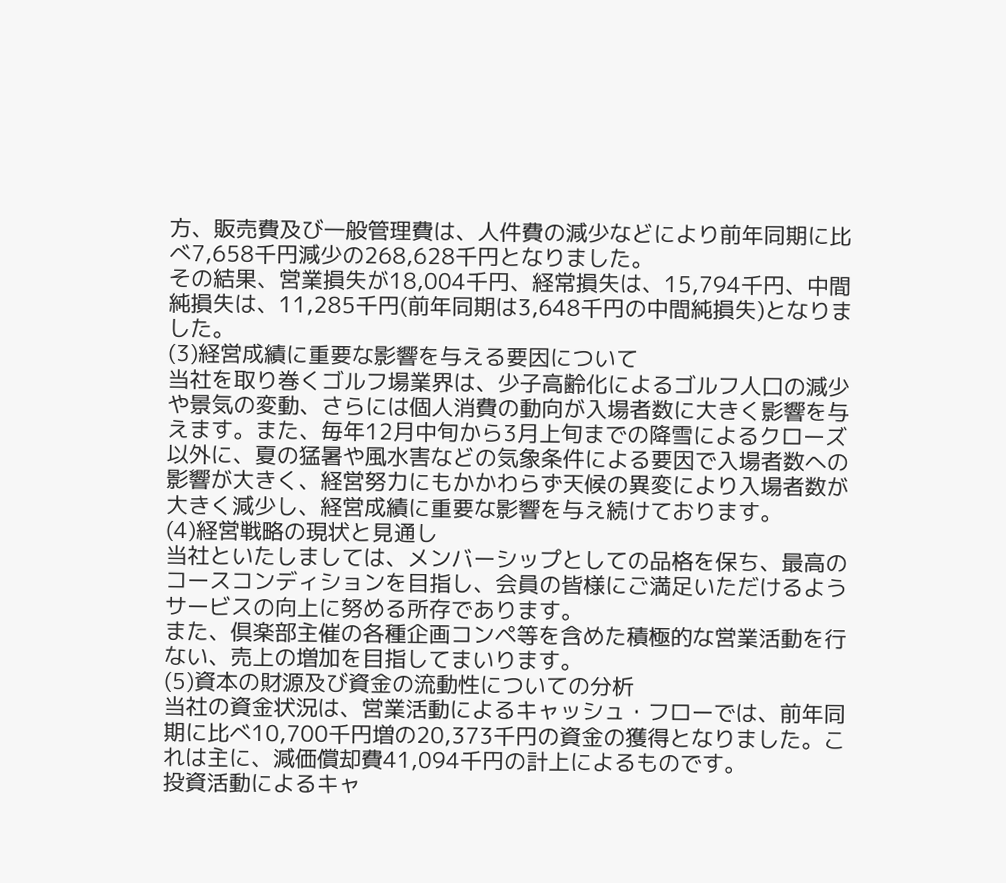方、販売費及び一般管理費は、人件費の減少などにより前年同期に比べ7,658千円減少の268,628千円となりました。
その結果、営業損失が18,004千円、経常損失は、15,794千円、中間純損失は、11,285千円(前年同期は3,648千円の中間純損失)となりました。
(3)経営成績に重要な影響を与える要因について
当社を取り巻くゴルフ場業界は、少子高齢化によるゴルフ人口の減少や景気の変動、さらには個人消費の動向が入場者数に大きく影響を与えます。また、毎年12月中旬から3月上旬までの降雪によるクローズ以外に、夏の猛暑や風水害などの気象条件による要因で入場者数への影響が大きく、経営努力にもかかわらず天候の異変により入場者数が大きく減少し、経営成績に重要な影響を与え続けております。
(4)経営戦略の現状と見通し
当社といたしましては、メンバーシップとしての品格を保ち、最高のコースコンディションを目指し、会員の皆様にご満足いただけるようサービスの向上に努める所存であります。
また、倶楽部主催の各種企画コンペ等を含めた積極的な営業活動を行ない、売上の増加を目指してまいります。
(5)資本の財源及び資金の流動性についての分析
当社の資金状況は、営業活動によるキャッシュ・フローでは、前年同期に比べ10,700千円増の20,373千円の資金の獲得となりました。これは主に、減価償却費41,094千円の計上によるものです。
投資活動によるキャ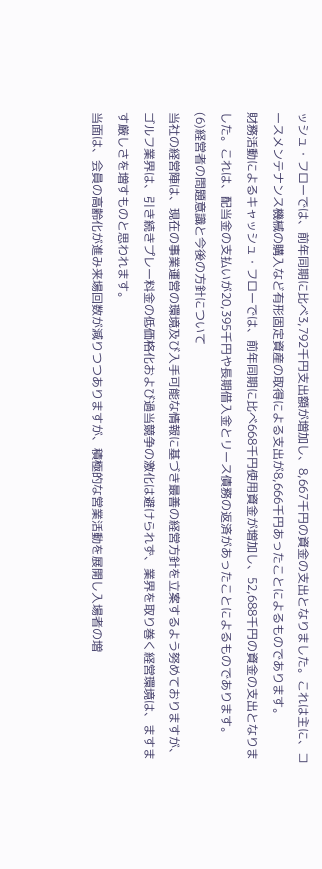ッシュ・フローでは、前年同期に比べ3,792千円支出額が増加し、8,667千円の資金の支出となりました。これは主に、コースメンテナンス機械の購入など有形固定資産の取得による支出が8,666千円あったことによるものであります。
財務活動によるキャッシュ・フローでは、前年同期に比べ668千円使用資金が増加し、52,688千円の資金の支出となりました。これは、配当金の支払いが20,395千円や長期借入金とリース債務の返済があったことによるものであります。
(6)経営者の問題意識と今後の方針について
当社の経営陣は、現在の事業運営の環境及び入手可能な情報に基づき最善の経営方針を立案するよう努めておりますが、ゴルフ業界は、引き続きプレー料金の低価格化および過当競争の激化は避けられず、業界を取り巻く経営環境は、ますます厳しさを増すものと思われます。
当面は、会員の高齢化が進み来場回数が減りつつありますが、積極的な営業活動を展開し入場者の増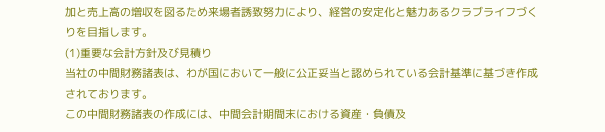加と売上高の増収を図るため来場者誘致努力により、経営の安定化と魅力あるクラブライフづくりを目指します。
(1)重要な会計方針及び見積り
当社の中間財務諸表は、わが国において一般に公正妥当と認められている会計基準に基づき作成されております。
この中間財務諸表の作成には、中間会計期間末における資産・負債及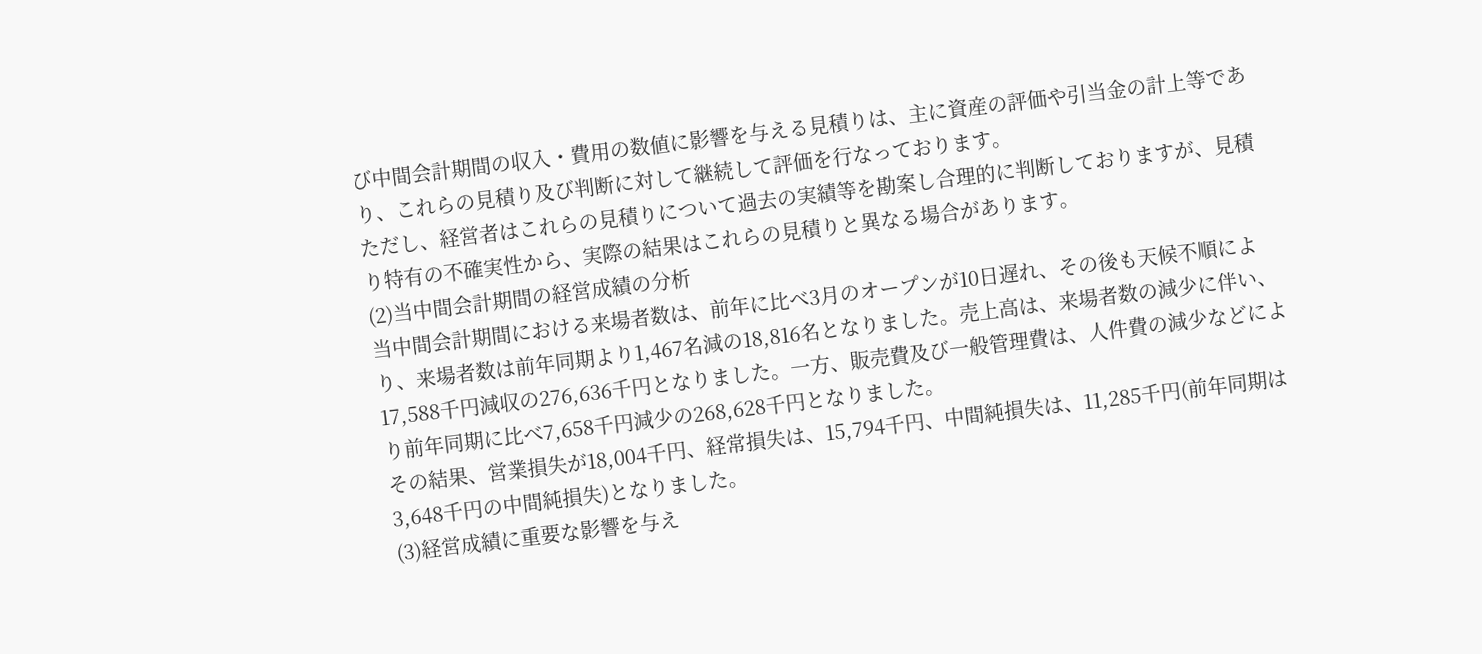び中間会計期間の収入・費用の数値に影響を与える見積りは、主に資産の評価や引当金の計上等であり、これらの見積り及び判断に対して継続して評価を行なっております。
ただし、経営者はこれらの見積りについて過去の実績等を勘案し合理的に判断しておりますが、見積り特有の不確実性から、実際の結果はこれらの見積りと異なる場合があります。
(2)当中間会計期間の経営成績の分析
当中間会計期間における来場者数は、前年に比べ3月のオープンが10日遅れ、その後も天候不順により、来場者数は前年同期より1,467名減の18,816名となりました。売上高は、来場者数の減少に伴い、17,588千円減収の276,636千円となりました。一方、販売費及び一般管理費は、人件費の減少などにより前年同期に比べ7,658千円減少の268,628千円となりました。
その結果、営業損失が18,004千円、経常損失は、15,794千円、中間純損失は、11,285千円(前年同期は3,648千円の中間純損失)となりました。
(3)経営成績に重要な影響を与え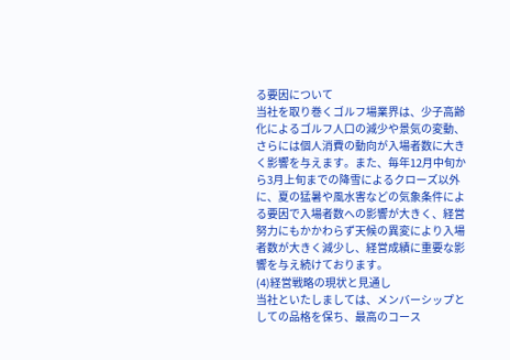る要因について
当社を取り巻くゴルフ場業界は、少子高齢化によるゴルフ人口の減少や景気の変動、さらには個人消費の動向が入場者数に大きく影響を与えます。また、毎年12月中旬から3月上旬までの降雪によるクローズ以外に、夏の猛暑や風水害などの気象条件による要因で入場者数への影響が大きく、経営努力にもかかわらず天候の異変により入場者数が大きく減少し、経営成績に重要な影響を与え続けております。
(4)経営戦略の現状と見通し
当社といたしましては、メンバーシップとしての品格を保ち、最高のコース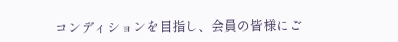コンディションを目指し、会員の皆様にご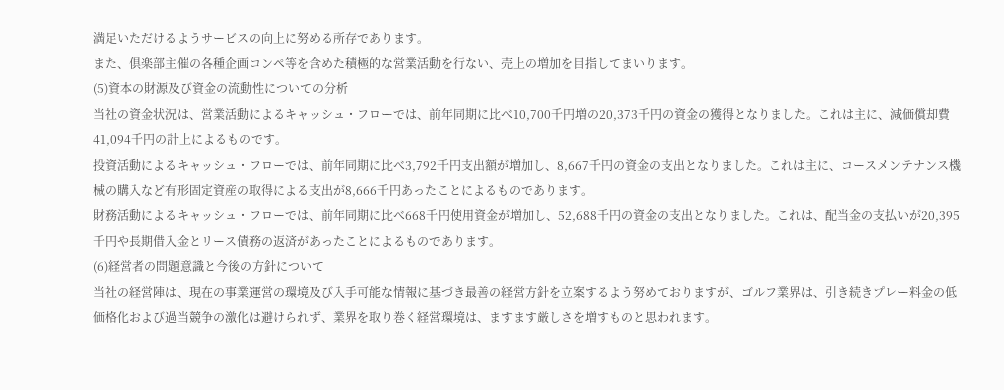満足いただけるようサービスの向上に努める所存であります。
また、倶楽部主催の各種企画コンペ等を含めた積極的な営業活動を行ない、売上の増加を目指してまいります。
(5)資本の財源及び資金の流動性についての分析
当社の資金状況は、営業活動によるキャッシュ・フローでは、前年同期に比べ10,700千円増の20,373千円の資金の獲得となりました。これは主に、減価償却費41,094千円の計上によるものです。
投資活動によるキャッシュ・フローでは、前年同期に比べ3,792千円支出額が増加し、8,667千円の資金の支出となりました。これは主に、コースメンテナンス機械の購入など有形固定資産の取得による支出が8,666千円あったことによるものであります。
財務活動によるキャッシュ・フローでは、前年同期に比べ668千円使用資金が増加し、52,688千円の資金の支出となりました。これは、配当金の支払いが20,395千円や長期借入金とリース債務の返済があったことによるものであります。
(6)経営者の問題意識と今後の方針について
当社の経営陣は、現在の事業運営の環境及び入手可能な情報に基づき最善の経営方針を立案するよう努めておりますが、ゴルフ業界は、引き続きプレー料金の低価格化および過当競争の激化は避けられず、業界を取り巻く経営環境は、ますます厳しさを増すものと思われます。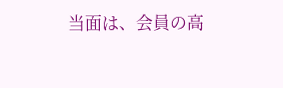当面は、会員の高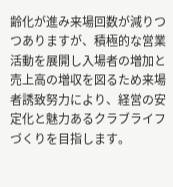齢化が進み来場回数が減りつつありますが、積極的な営業活動を展開し入場者の増加と売上高の増収を図るため来場者誘致努力により、経営の安定化と魅力あるクラブライフづくりを目指します。